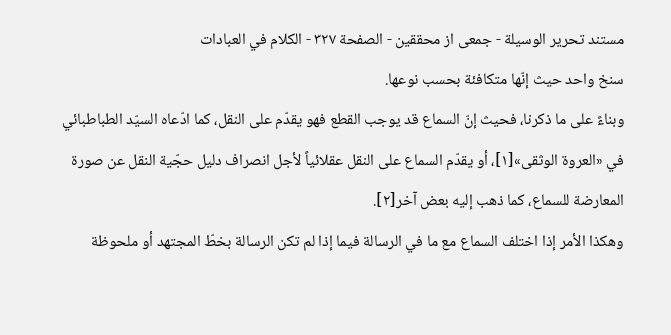مستند تحرير الوسيلة - جمعى از محققين - الصفحة ٣٢٧ - الكلام في العبادات
سنخ واحد حيث إنّها متكافئة بحسب نوعها.
وبناءً على ما ذكرنا، فحيث إنّ السماع قد يوجب القطع فهو يقدّم على النقل، كما ادّعاه السيّد الطباطبائي في «العروة الوثقى»[١]، أو يقدّم السماع على النقل عقلائياً لأجل انصراف دليل حجّية النقل عن صورة المعارضة للسماع، كما ذهب إليه بعض آخر[٢].
وهكذا الأمر إذا اختلف السماع مع ما في الرسالة فيما إذا لم تكن الرسالة بخطّ المجتهد أو ملحوظة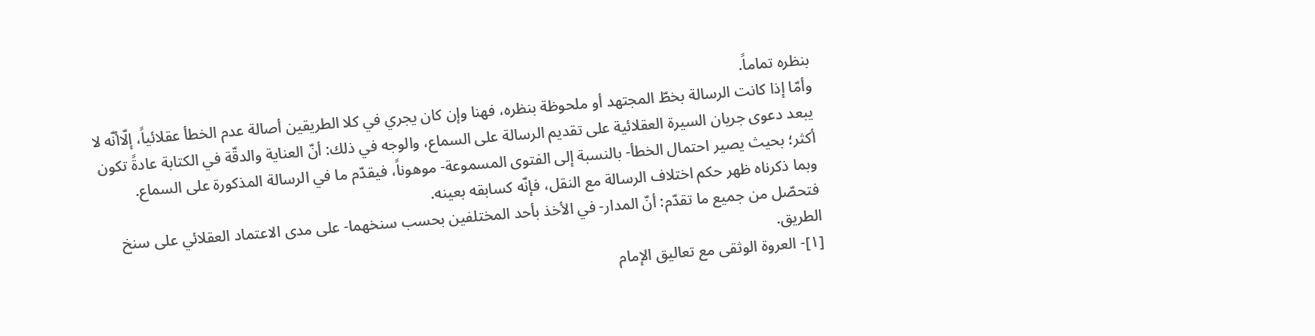بنظره تماماً.
وأمّا إذا كانت الرسالة بخطّ المجتهد أو ملحوظة بنظره، فهنا وإن كان يجري في كلا الطريقين أصالة عدم الخطأ عقلائياً، إلّاأنّه لا يبعد دعوى جريان السيرة العقلائية على تقديم الرسالة على السماع، والوجه في ذلك: أنّ العناية والدقّة في الكتابة عادةً تكون أكثر؛ بحيث يصير احتمال الخطأ- بالنسبة إلى الفتوى المسموعة- موهوناً، فيقدّم ما في الرسالة المذكورة على السماع.
وبما ذكرناه ظهر حكم اختلاف الرسالة مع النقل، فإنّه كسابقه بعينه.
فتحصّل من جميع ما تقدّم: أنّ المدار- في الأخذ بأحد المختلفين بحسب سنخهما- على مدى الاعتماد العقلائي على سنخ الطريق.
[١]- العروة الوثقى مع تعاليق الإمام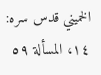الخميني قدس سره: ١٤، المسألة ٥٩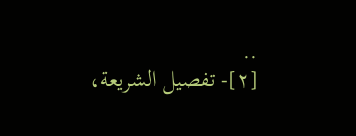..
[٢]- تفصيل الشريعة،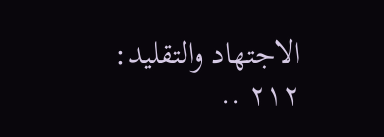الاجتهاد والتقليد: ٢١٢ ..